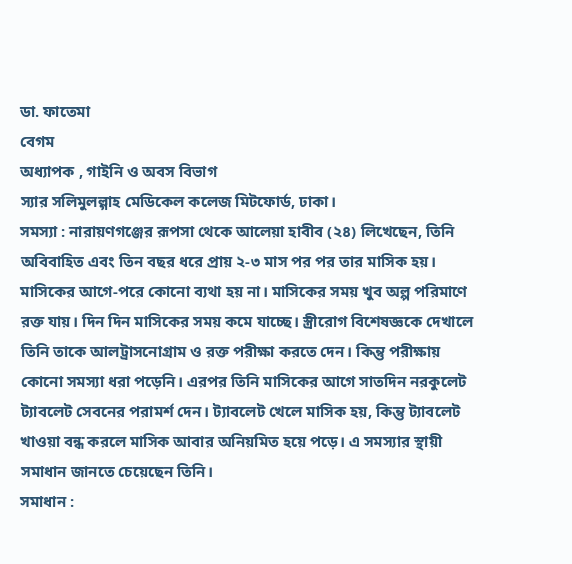ডা. ফাতেমা
বেগম
অধ্যাপক , গাইনি ও অবস বিভাগ
স্যার সলিমুলল্গাহ মেডিকেল কলেজ মিটফোর্ড, ঢাকা।
সমস্যা : নারায়ণগঞ্জের রূপসা থেকে আলেয়া হাবীব (২৪) লিখেছেন, তিনি অবিবাহিত এবং তিন বছর ধরে প্রায় ২-৩ মাস পর পর তার মাসিক হয়। মাসিকের আগে-পরে কোনো ব্যথা হয় না। মাসিকের সময় খুব অল্প পরিমাণে রক্ত যায়। দিন দিন মাসিকের সময় কমে যাচ্ছে। স্ত্রীরোগ বিশেষজ্ঞকে দেখালে তিনি তাকে আলট্রাসনোগ্রাম ও রক্ত পরীক্ষা করতে দেন। কিন্তু পরীক্ষায় কোনো সমস্যা ধরা পড়েনি। এরপর তিনি মাসিকের আগে সাতদিন নরকুলেট ট্যাবলেট সেবনের পরামর্শ দেন। ট্যাবলেট খেলে মাসিক হয়, কিন্তু ট্যাবলেট খাওয়া বন্ধ করলে মাসিক আবার অনিয়মিত হয়ে পড়ে। এ সমস্যার স্থায়ী সমাধান জানতে চেয়েছেন তিনি।
সমাধান :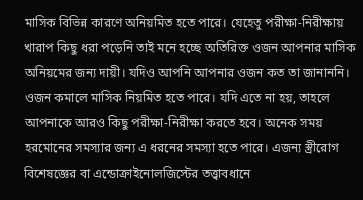মাসিক বিভিন্ন কারণে অনিয়মিত হতে পারে। যেহেতু পরীক্ষা-নিরীক্ষায় খারাপ কিছু ধরা পড়েনি তাই মনে হচ্ছে অতিরিক্ত ওজন আপনার মাসিক অনিয়মের জন্য দায়ী। যদিও আপনি আপনার ওজন কত তা জানাননি। ওজন কমালে মাসিক নিয়মিত হতে পারে। যদি এতে না হয়, তাহলে আপনাকে আরও কিছু পরীক্ষা-নিরীক্ষা করতে হবে। অনেক সময় হরমোনের সমস্যার জন্য এ ধরনের সমস্যা হতে পারে। এজন্য স্ত্রীরোগ বিশেষজ্ঞের বা এন্ডোক্রাইনোলজিস্টের তত্ত্বাবধানে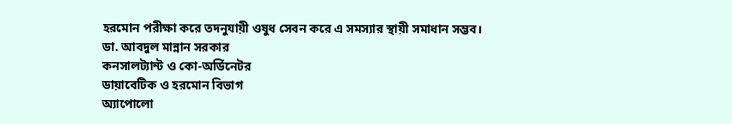হরমোন পরীক্ষা করে তদনুযায়ী ওষুধ সেবন করে এ সমস্যার স্থায়ী সমাধান সম্ভব।
ডা. আবদুল মান্নান সরকার
কনসালট্যান্ট ও কো-অর্ডিনেটর
ডায়াবেটিক ও হরমোন বিভাগ
অ্যাপোলো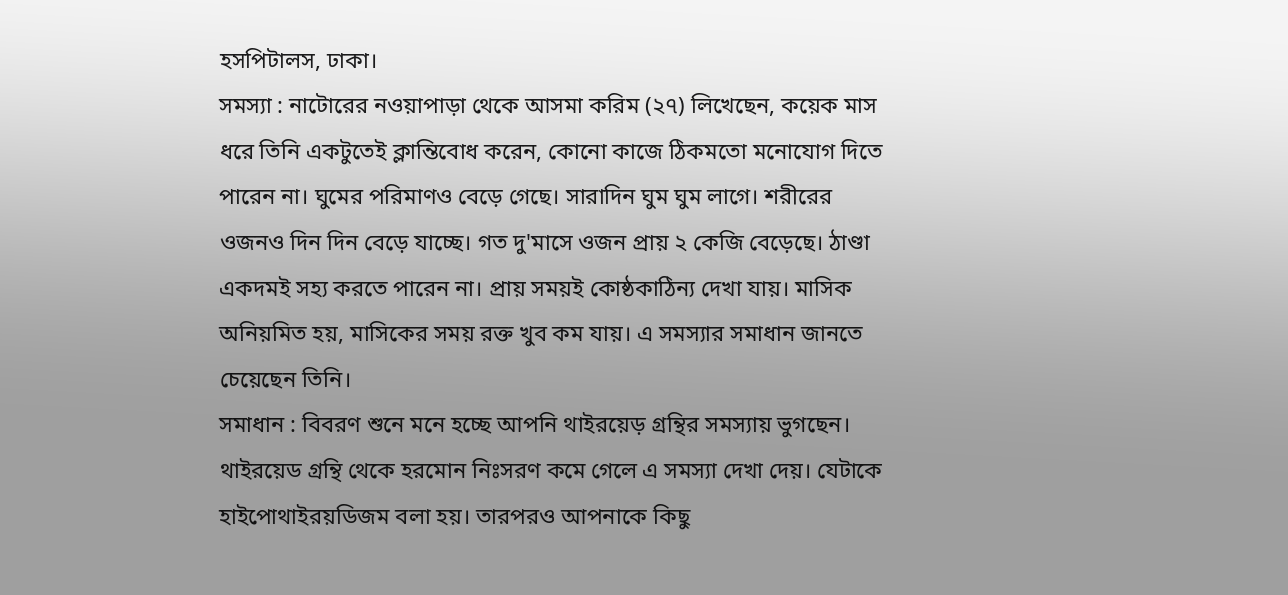হসপিটালস, ঢাকা।
সমস্যা : নাটোরের নওয়াপাড়া থেকে আসমা করিম (২৭) লিখেছেন, কয়েক মাস ধরে তিনি একটুতেই ক্লান্তিবোধ করেন, কোনো কাজে ঠিকমতো মনোযোগ দিতে পারেন না। ঘুমের পরিমাণও বেড়ে গেছে। সারাদিন ঘুম ঘুম লাগে। শরীরের ওজনও দিন দিন বেড়ে যাচ্ছে। গত দু'মাসে ওজন প্রায় ২ কেজি বেড়েছে। ঠাণ্ডা একদমই সহ্য করতে পারেন না। প্রায় সময়ই কোষ্ঠকাঠিন্য দেখা যায়। মাসিক অনিয়মিত হয়, মাসিকের সময় রক্ত খুব কম যায়। এ সমস্যার সমাধান জানতে চেয়েছেন তিনি।
সমাধান : বিবরণ শুনে মনে হচ্ছে আপনি থাইরয়েড় গ্রন্থির সমস্যায় ভুগছেন। থাইরয়েড গ্রন্থি থেকে হরমোন নিঃসরণ কমে গেলে এ সমস্যা দেখা দেয়। যেটাকে হাইপোথাইরয়ডিজম বলা হয়। তারপরও আপনাকে কিছু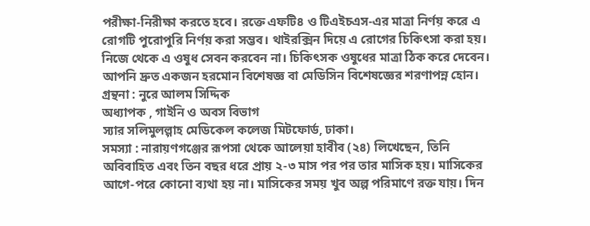পরীক্ষা-নিরীক্ষা করতে হবে। রক্তে এফটি৪ ও টিএইচএস-এর মাত্রা নির্ণয় করে এ রোগটি পুরোপুরি নির্ণয় করা সম্ভব। থাইরক্সিন দিয়ে এ রোগের চিকিৎসা করা হয়। নিজে থেকে এ ওষুধ সেবন করবেন না। চিকিৎসক ওষুধের মাত্রা ঠিক করে দেবেন। আপনি দ্রুত একজন হরমোন বিশেষজ্ঞ বা মেডিসিন বিশেষজ্ঞের শরণাপন্ন হোন।
গ্রন্থনা : নুরে আলম সিদ্দিক
অধ্যাপক , গাইনি ও অবস বিভাগ
স্যার সলিমুলল্গাহ মেডিকেল কলেজ মিটফোর্ড, ঢাকা।
সমস্যা : নারায়ণগঞ্জের রূপসা থেকে আলেয়া হাবীব (২৪) লিখেছেন, তিনি অবিবাহিত এবং তিন বছর ধরে প্রায় ২-৩ মাস পর পর তার মাসিক হয়। মাসিকের আগে-পরে কোনো ব্যথা হয় না। মাসিকের সময় খুব অল্প পরিমাণে রক্ত যায়। দিন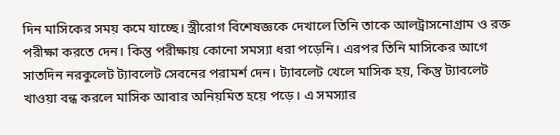দিন মাসিকের সময় কমে যাচ্ছে। স্ত্রীরোগ বিশেষজ্ঞকে দেখালে তিনি তাকে আলট্রাসনোগ্রাম ও রক্ত পরীক্ষা করতে দেন। কিন্তু পরীক্ষায় কোনো সমস্যা ধরা পড়েনি। এরপর তিনি মাসিকের আগে সাতদিন নরকুলেট ট্যাবলেট সেবনের পরামর্শ দেন। ট্যাবলেট খেলে মাসিক হয়, কিন্তু ট্যাবলেট খাওয়া বন্ধ করলে মাসিক আবার অনিয়মিত হয়ে পড়ে। এ সমস্যার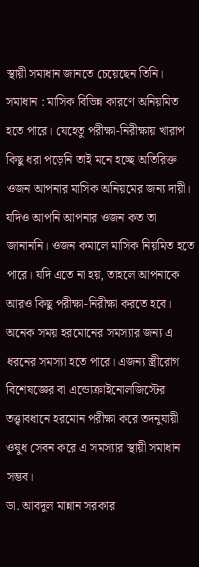স্থায়ী সমাধান জানতে চেয়েছেন তিনি।
সমাধান : মাসিক বিভিন্ন কারণে অনিয়মিত হতে পারে। যেহেতু পরীক্ষা-নিরীক্ষায় খারাপ কিছু ধরা পড়েনি তাই মনে হচ্ছে অতিরিক্ত ওজন আপনার মাসিক অনিয়মের জন্য দায়ী। যদিও আপনি আপনার ওজন কত তা জানাননি। ওজন কমালে মাসিক নিয়মিত হতে পারে। যদি এতে না হয়, তাহলে আপনাকে আরও কিছু পরীক্ষা-নিরীক্ষা করতে হবে। অনেক সময় হরমোনের সমস্যার জন্য এ ধরনের সমস্যা হতে পারে। এজন্য স্ত্রীরোগ বিশেষজ্ঞের বা এন্ডোক্রাইনোলজিস্টের তত্ত্বাবধানে হরমোন পরীক্ষা করে তদনুযায়ী ওষুধ সেবন করে এ সমস্যার স্থায়ী সমাধান সম্ভব।
ডা. আবদুল মান্নান সরকার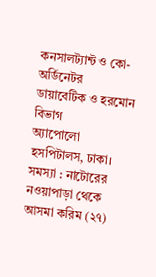কনসালট্যান্ট ও কো-অর্ডিনেটর
ডায়াবেটিক ও হরমোন বিভাগ
অ্যাপোলো হসপিটালস, ঢাকা।
সমস্যা : নাটোরের নওয়াপাড়া থেকে আসমা করিম (২৭)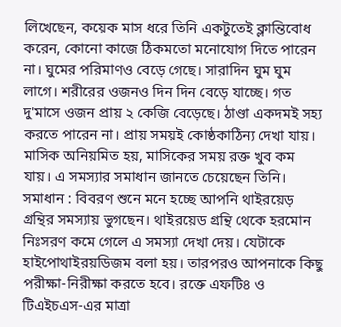লিখেছেন, কয়েক মাস ধরে তিনি একটুতেই ক্লান্তিবোধ করেন, কোনো কাজে ঠিকমতো মনোযোগ দিতে পারেন না। ঘুমের পরিমাণও বেড়ে গেছে। সারাদিন ঘুম ঘুম লাগে। শরীরের ওজনও দিন দিন বেড়ে যাচ্ছে। গত দু'মাসে ওজন প্রায় ২ কেজি বেড়েছে। ঠাণ্ডা একদমই সহ্য করতে পারেন না। প্রায় সময়ই কোষ্ঠকাঠিন্য দেখা যায়। মাসিক অনিয়মিত হয়, মাসিকের সময় রক্ত খুব কম যায়। এ সমস্যার সমাধান জানতে চেয়েছেন তিনি।
সমাধান : বিবরণ শুনে মনে হচ্ছে আপনি থাইরয়েড় গ্রন্থির সমস্যায় ভুগছেন। থাইরয়েড গ্রন্থি থেকে হরমোন নিঃসরণ কমে গেলে এ সমস্যা দেখা দেয়। যেটাকে হাইপোথাইরয়ডিজম বলা হয়। তারপরও আপনাকে কিছু পরীক্ষা-নিরীক্ষা করতে হবে। রক্তে এফটি৪ ও টিএইচএস-এর মাত্রা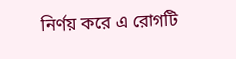নির্ণয় করে এ রোগটি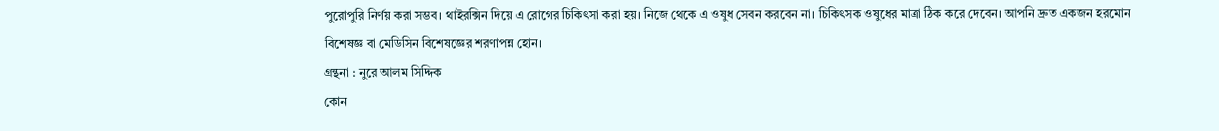পুরোপুরি নির্ণয় করা সম্ভব। থাইরক্সিন দিয়ে এ রোগের চিকিৎসা করা হয়। নিজে থেকে এ ওষুধ সেবন করবেন না। চিকিৎসক ওষুধের মাত্রা ঠিক করে দেবেন। আপনি দ্রুত একজন হরমোন বিশেষজ্ঞ বা মেডিসিন বিশেষজ্ঞের শরণাপন্ন হোন।
গ্রন্থনা : নুরে আলম সিদ্দিক
কোন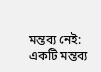মন্তব্য নেই:
একটি মন্তব্য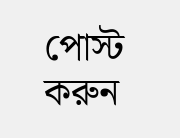পোস্ট করুন